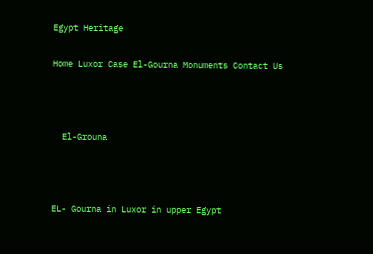Egypt Heritage

Home Luxor Case El-Gourna Monuments Contact Us



  El-Grouna



EL- Gourna in Luxor in upper Egypt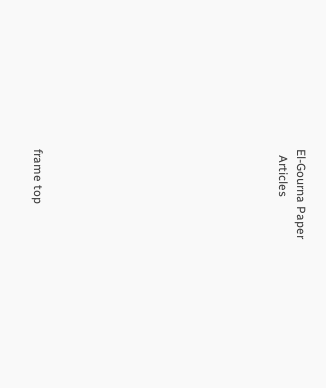El-Gourna Paper
  Articles












frame top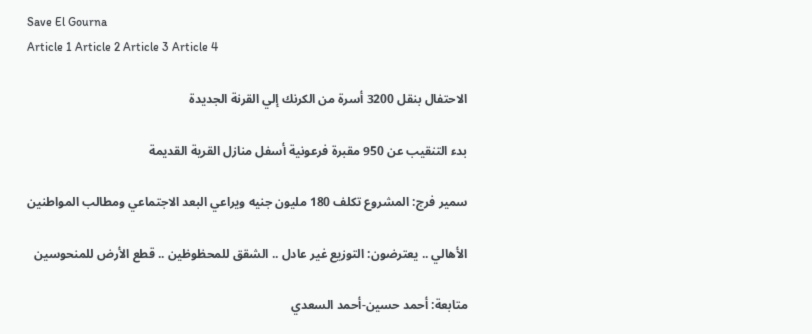Save El Gourna
Article 1 Article 2 Article 3 Article 4

الاحتفال بنقل 3200 أسرة من الكرنك إلي القرنة الجديدة

بدء التنقيب عن 950 مقبرة فرعونية أسفل منازل القرية القديمة

سمير فرج: المشروع تكلف 180 مليون جنيه ويراعي البعد الاجتماعي ومطالب المواطنين

الأهالي .. يعترضون: التوزيع غير عادل .. الشقق للمحظوظين .. قطع الأرض للمنحوسين

متابعة: أحمد حسين-أحمد السعدي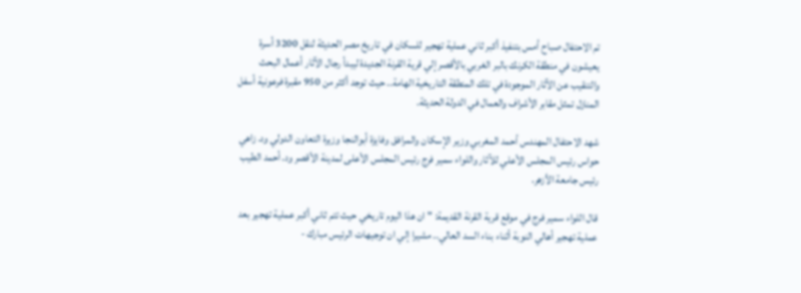تم الاحتفال صباح أمس بتنفيذ أكبر ثاني عملية تهجير للسكان في تاريخ مصر الحديثة لنقل 3200 أسرة يعيشون في منطقة الكرنك بالبر الغربي بالأقصر إلي قرية القرنة الجديدة ليبدأ رجال الآثار أعمال البحث والتنقيب عن الآثار الموجودة في تلك المنطقة التاريخية الهامة.. حيث توجد أكثر من 950 مقبرة فرعونية أسفل المنازل تمثل مقابر الأشراف والعمال في الدولة الحديثة.

شهد الاحتفال المهندس أحمد المغربي وزير الإسكان والمرافق وفايزة أبوالنجا وزيرة التعاون الدولي ود. زاهي حواس رئيس المجلس الأعلي للآثار واللواء سمير فرج رئيس المجلس الأعلى لمدينة الأقصر ود. أحمد الطيب رئيس جامعة الأزهر.

قال اللواء سمير فرج في موقع قرية القرنة القديمة: "ان هذا اليوم تاريخي حيث تتم ثاني أكبر عملية تهجير بعد عملية تهجير أهالي النوبة أثناء بناء السد العالي.. مشيرا إلي ان توجيهات الرئيس مبارك -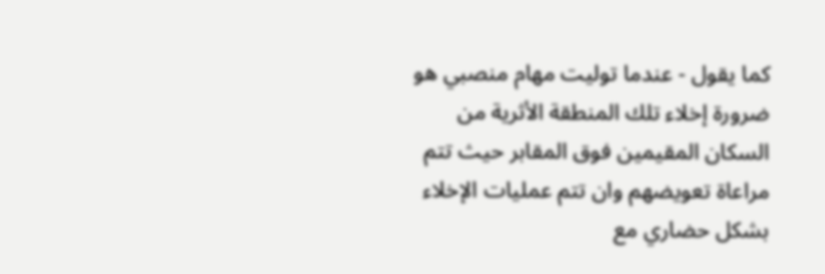كما يقول - عندما توليت مهام منصبي هو ضرورة إخلاء تلك المنطقة الأثرية من السكان المقيمين فوق المقابر حيث تتم مراعاة تعويضهم وان تتم عمليات الإخلاء بشكل حضاري مع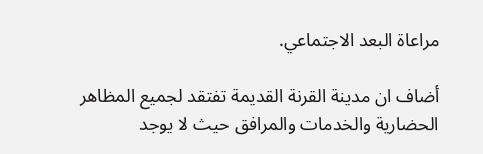مراعاة البعد الاجتماعي.

أضاف ان مدينة القرنة القديمة تفتقد لجميع المظاهر الحضارية والخدمات والمرافق حيث لا يوجد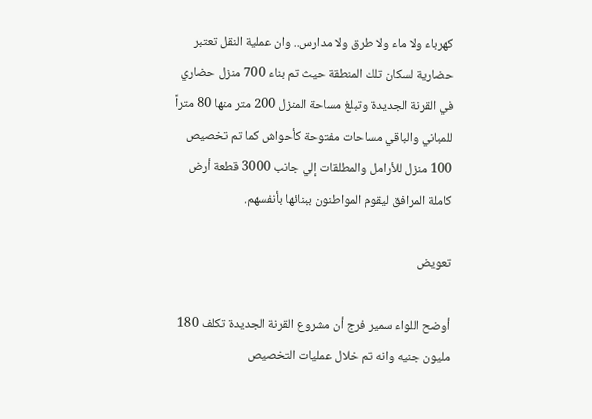كهرباء ولا ماء ولا طرق ولا مدارس.. وان عملية النقل تعتبر حضارية لسكان تلك المنطقة حيث تم بناء 700 منزل حضاري في القرنة الجديدة وتبلغ مساحة المنزل 200 متر منها 80 متراً للمباني والباقي مساحات مفتوحة كأحواش كما تم تخصيص 100 منزل للأرامل والمطلقات إلي جانب 3000 قطعة أرض كاملة المرافق ليقوم المواطنون ببنائها بأنفسهم.

تعويض

أوضح اللواء سمير فرج أن مشروع القرنة الجديدة تكلف 180 مليون جنيه وانه تم خلال عمليات التخصيص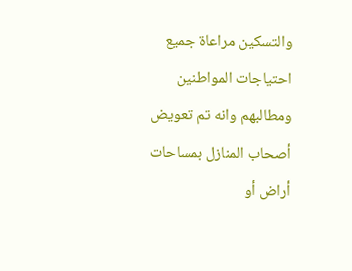والتسكين مراعاة جميع احتياجات المواطنين ومطالبهم وانه تم تعويض أصحاب المنازل بمساحات أراض أو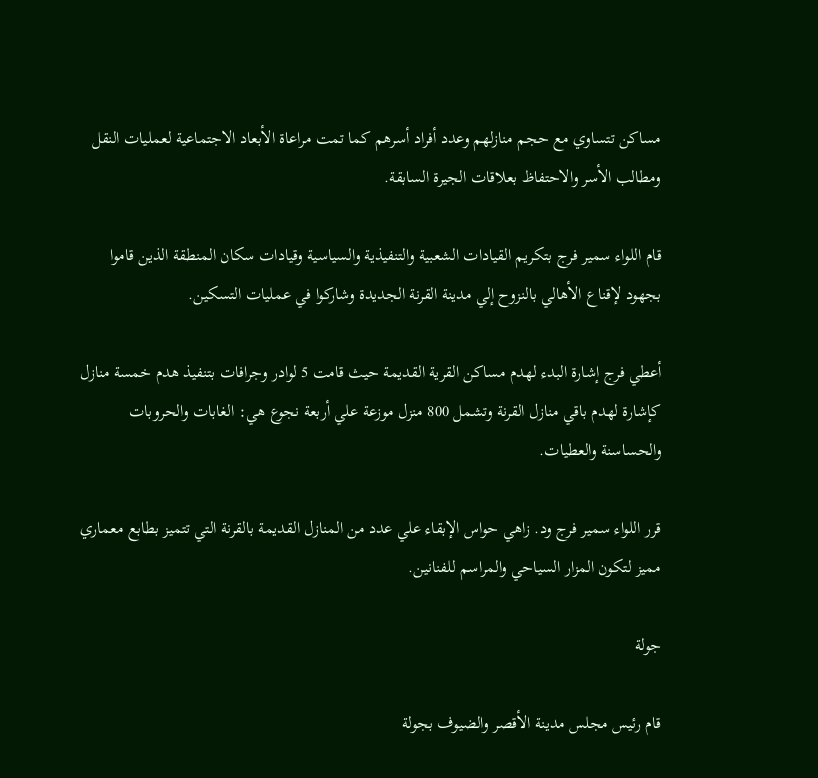مساكن تتساوي مع حجم منازلهم وعدد أفراد أسرهم كما تمت مراعاة الأبعاد الاجتماعية لعمليات النقل ومطالب الأسر والاحتفاظ بعلاقات الجيرة السابقة.

قام اللواء سمير فرج بتكريم القيادات الشعبية والتنفيذية والسياسية وقيادات سكان المنطقة الذين قاموا بجهود لإقناع الأهالي بالنزوح إلي مدينة القرنة الجديدة وشاركوا في عمليات التسكين.

أعطي فرج إشارة البدء لهدم مساكن القرية القديمة حيث قامت 5 لوادر وجرافات بتنفيذ هدم خمسة منازل كإشارة لهدم باقي منازل القرنة وتشمل 800 منزل موزعة علي أربعة نجوع هي: الغابات والحروبات والحساسنة والعطيات.

قرر اللواء سمير فرج ود. زاهي حواس الإبقاء علي عدد من المنازل القديمة بالقرنة التي تتميز بطابع معماري مميز لتكون المزار السياحي والمراسم للفنانين.

جولة

قام رئيس مجلس مدينة الأقصر والضيوف بجولة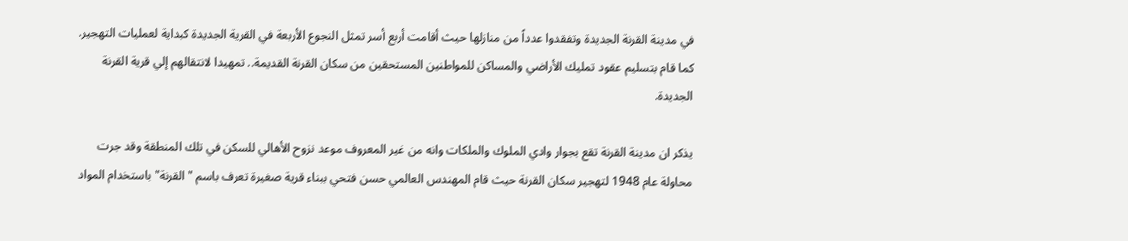في مدينة القرنة الجديدة وتفقدوا عدداً من منازلها حيث أقامت أربع أسر تمثل النجوع الأربعة في القرية الجديدة كبداية لعمليات التهجير. كما قام بتسليم عقود تمليك الأراضي والمساكن للمواطنين المستحقين من سكان القرنة القديمة.. تمهيدا لانتقالهم إلي قرية القرنة الجديدة.

يذكر ان مدينة القرنة تقع بجوار وادي الملوك والملكات وانه من غير المعروف موعد نزوح الأهالي للسكن في تلك المنطقة وقد جرت محاولة عام 1948 لتهجير سكان القرنة حيث قام المهندس العالمي حسن فتحي ببناء قرية صغيرة تعرف باسم "القرنة" باستخدام المواد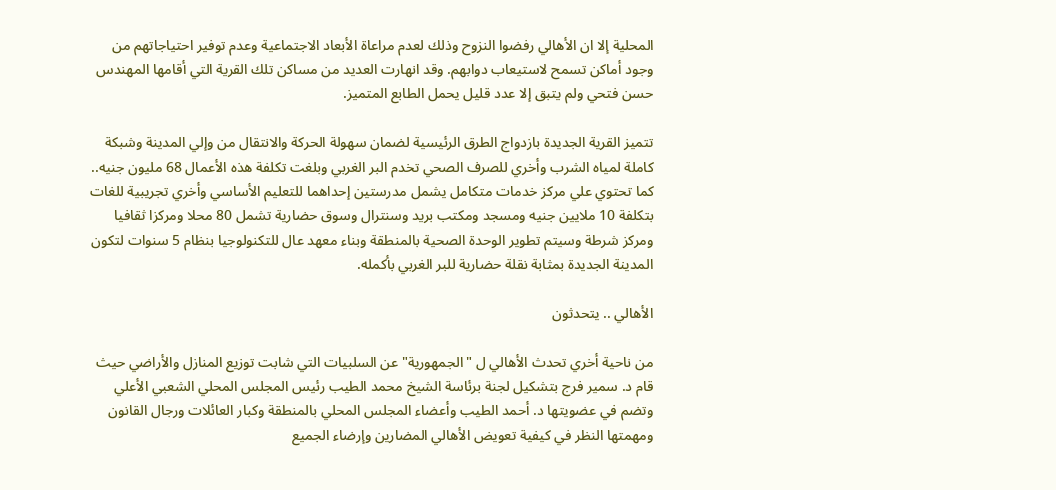المحلية إلا ان الأهالي رفضوا النزوح وذلك لعدم مراعاة الأبعاد الاجتماعية وعدم توفير احتياجاتهم من وجود أماكن تسمح لاستيعاب دوابهم. وقد انهارت العديد من مساكن تلك القرية التي أقامها المهندس حسن فتحي ولم يتبق إلا عدد قليل يحمل الطابع المتميز.

تتميز القرية الجديدة بازدواج الطرق الرئيسية لضمان سهولة الحركة والانتقال من وإلي المدينة وشبكة كاملة لمياه الشرب وأخري للصرف الصحي تخدم البر الغربي وبلغت تكلفة هذه الأعمال 68 مليون جنيه.. كما تحتوي علي مركز خدمات متكامل يشمل مدرستين إحداهما للتعليم الأساسي وأخري تجريبية للغات بتكلفة 10 ملايين جنيه ومسجد ومكتب بريد وسنترال وسوق حضارية تشمل 80 محلا ومركزا ثقافيا ومركز شرطة وسيتم تطوير الوحدة الصحية بالمنطقة وبناء معهد عال للتكنولوجيا بنظام 5 سنوات لتكون المدينة الجديدة بمثابة نقلة حضارية للبر الغربي بأكمله.

الأهالي .. يتحدثون

من ناحية أخري تحدث الأهالي ل "الجمهورية" عن السلبيات التي شابت توزيع المنازل والأراضي حيث قام د. سمير فرج بتشكيل لجنة برئاسة الشيخ محمد الطيب رئيس المجلس المحلي الشعبي الأعلي وتضم في عضويتها د. أحمد الطيب وأعضاء المجلس المحلي بالمنطقة وكبار العائلات ورجال القانون ومهمتها النظر في كيفية تعويض الأهالي المضارين وإرضاء الجميع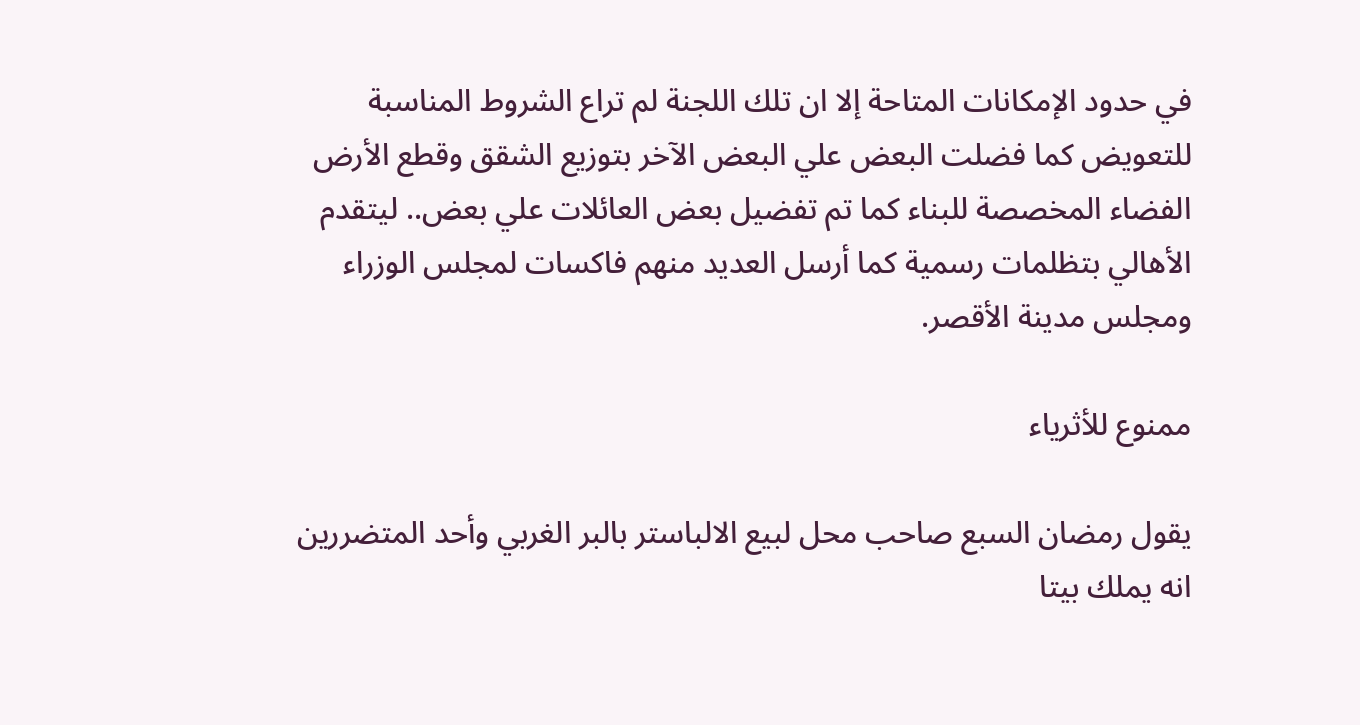في حدود الإمكانات المتاحة إلا ان تلك اللجنة لم تراع الشروط المناسبة للتعويض كما فضلت البعض علي البعض الآخر بتوزيع الشقق وقطع الأرض الفضاء المخصصة للبناء كما تم تفضيل بعض العائلات علي بعض.. ليتقدم الأهالي بتظلمات رسمية كما أرسل العديد منهم فاكسات لمجلس الوزراء ومجلس مدينة الأقصر.

ممنوع للأثرياء

يقول رمضان السبع صاحب محل لبيع الالباستر بالبر الغربي وأحد المتضررين انه يملك بيتا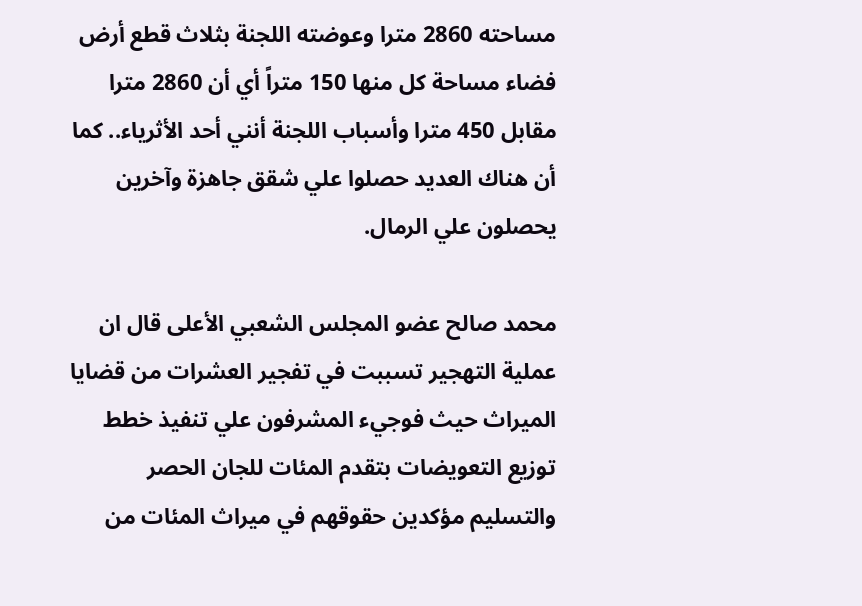مساحته 2860 مترا وعوضته اللجنة بثلاث قطع أرض فضاء مساحة كل منها 150 متراً أي أن 2860 مترا مقابل 450 مترا وأسباب اللجنة أنني أحد الأثرياء.. كما أن هناك العديد حصلوا علي شقق جاهزة وآخرين يحصلون علي الرمال.

محمد صالح عضو المجلس الشعبي الأعلى قال ان عملية التهجير تسببت في تفجير العشرات من قضايا الميراث حيث فوجيء المشرفون علي تنفيذ خطط توزيع التعويضات بتقدم المئات للجان الحصر والتسليم مؤكدين حقوقهم في ميراث المئات من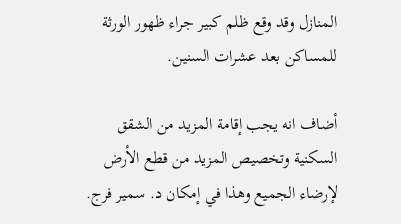المنازل وقد وقع ظلم كبير جراء ظهور الورثة للمساكن بعد عشرات السنين.

أضاف انه يجب إقامة المزيد من الشقق السكنية وتخصيص المزيد من قطع الأرض لإرضاء الجميع وهذا في إمكان د. سمير فرج.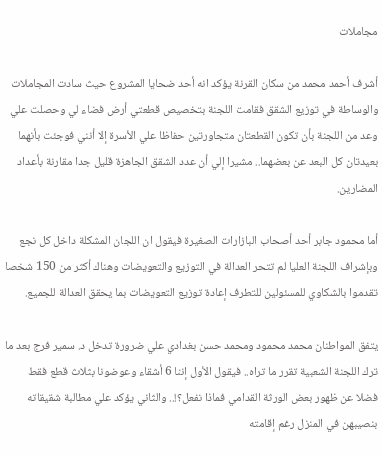مجاملات

أشرف أحمد محمد من سكان القرنة يؤكد انه أحد ضحايا المشروع حيث سادت المجاملات والوساطة في توزيع الشقق فقامت اللجنة بتخصيص قطعتي أرض فضاء لي وحصلت علي وعد من اللجنة بأن تكون القطعتان متجاورتين حفاظا علي الأسرة إلا أنني فوجئت بأنهما بعيدتان كل البعد عن بعضهما.. مشيرا إلي أن عدد الشقق الجاهزة قليل جدا مقارنة بأعداد المضارين.

أما محمود جابر أحد أصحاب البازارات الصغيرة فيقول ان اللجان المشكلة داخل كل نجع وبإشراف اللجنة العليا لم تتحر العدالة في التوزيع والتعويضات وهناك أكثر من 150 شخصا تقدموا بالشكاوي للمسئولين للتطرف إعادة توزيع التعويضات بما يحقق العدالة للجميع.

يتفق المواطنان محمد محمود ومحمد حسن بغدادي علي ضرورة تدخل د. سمير فرج بعد ما ترك اللجنة الشعبية تقرر ما تراه.. فيقول الأول إننا 6 أشقاء وعوضونا بثلاث قطع فقط فضلا عن ظهور بعض الورثة القدامي فماذا نفعل؟!.. والثاني يؤكد علي مطالبة شقيقاته بنصيبهن في المنزل رغم إقامته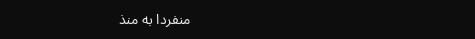منفردا به منذ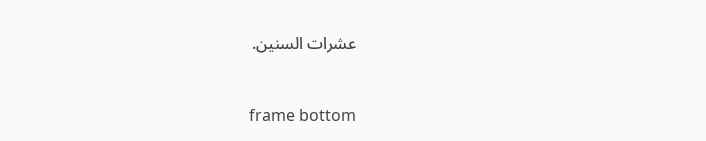عشرات السنين.



frame bottom